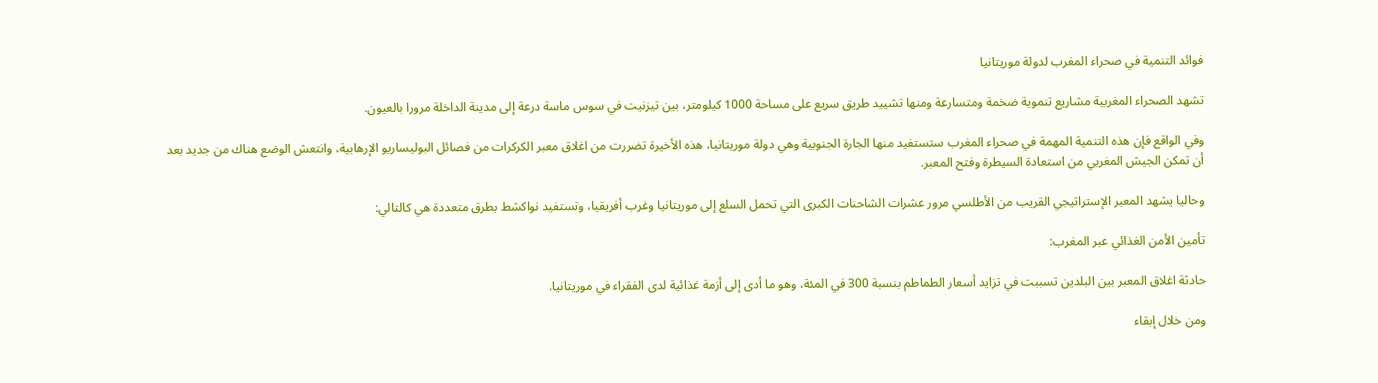فوائد التنمية في صحراء المغرب لدولة موريتانيا

تشهد الصحراء المغربية مشاريع تنموية ضخمة ومتسارعة ومنها تشييد طريق سريع على مساحة 1000 كيلومتر، بين تيزنيت في سوس ماسة درعة إلى مدينة الداخلة مرورا بالعيون.

وفي الواقع فإن هذه التنمية المهمة في صحراء المغرب ستستفيد منها الجارة الجنوبية وهي دولة موريتانيا، هذه الأخيرة تضررت من اغلاق معبر الكركرات من فصائل البوليساريو الإرهابية، وانتعش الوضع هناك من جديد بعد أن تمكن الجيش المغربي من استعادة السيطرة وفتح المعبر.

وحاليا يشهد المعبر الإستراتيجي القريب من الأطلسي مرور عشرات الشاحنات الكبرى التي تحمل السلع إلى موريتانيا وغرب أفريقيا، وتستفيد نواكشط بطرق متعددة هي كالتالي:

تأمين الأمن الغذائي عبر المغرب:

حادثة اغلاق المعبر بين البلدين تسببت في تزايد أسعار الطماطم بنسبة 300 في المئة، وهو ما أدى إلى أزمة غذائية لدى الفقراء في موريتانيا.

ومن خلال إبقاء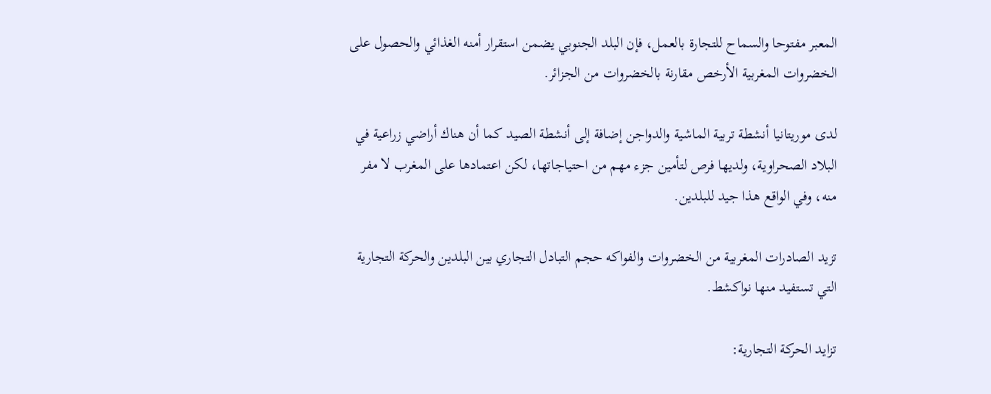المعبر مفتوحا والسماح للتجارة بالعمل، فإن البلد الجنوبي يضمن استقرار أمنه الغذائي والحصول على الخضروات المغربية الأرخص مقارنة بالخضروات من الجزائر.

لدى موريتانيا أنشطة تربية الماشية والدواجن إضافة إلى أنشطة الصيد كما أن هناك أراضي زراعية في البلاد الصحراوية، ولديها فرص لتأمين جزء مهم من احتياجاتها، لكن اعتمادها على المغرب لا مفر منه، وفي الواقع هذا جيد للبلدين.

تزيد الصادرات المغربية من الخضروات والفواكه حجم التبادل التجاري بين البلدين والحركة التجارية التي تستفيد منها نواكشط.

تزايد الحركة التجارية: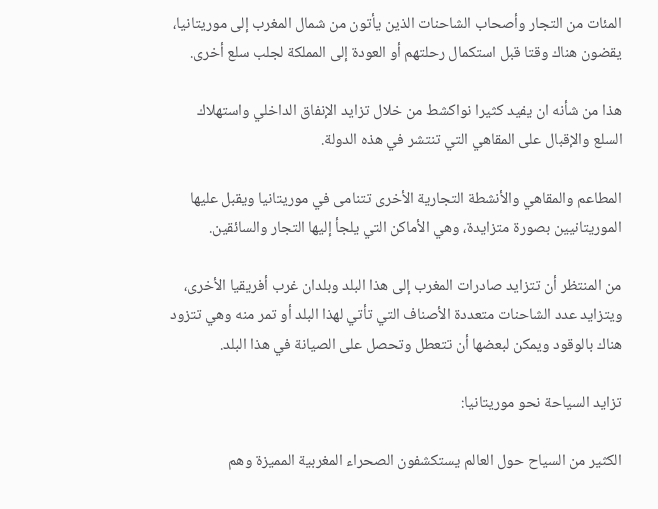المئات من التجار وأصحاب الشاحنات الذين يأتون من شمال المغرب إلى موريتانيا، يقضون هناك وقتا قبل استكمال رحلتهم أو العودة إلى المملكة لجلب سلع أخرى.

هذا من شأنه ان يفيد كثيرا نواكشط من خلال تزايد الإنفاق الداخلي واستهلاك السلع والإقبال على المقاهي التي تنتشر في هذه الدولة.

المطاعم والمقاهي والأنشطة التجارية الأخرى تتنامى في موريتانيا ويقبل عليها الموريتانيين بصورة متزايدة، وهي الأماكن التي يلجأ إليها التجار والسائقين.

من المنتظر أن تتزايد صادرات المغرب إلى هذا البلد وبلدان غرب أفريقيا الأخرى، ويتزايد عدد الشاحنات متعددة الأصناف التي تأتي لهذا البلد أو تمر منه وهي تتزود هناك بالوقود ويمكن لبعضها أن تتعطل وتحصل على الصيانة في هذا البلد.

تزايد السياحة نحو موريتانيا:

الكثير من السياح حول العالم يستكشفون الصحراء المغربية المميزة وهم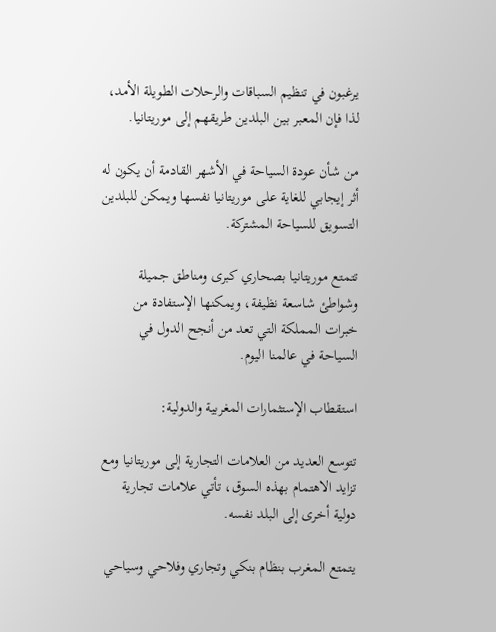يرغبون في تنظيم السباقات والرحلات الطويلة الأمد، لذا فإن المعبر بين البلدين طريقهم إلى موريتانيا.

من شأن عودة السياحة في الأشهر القادمة أن يكون له أثر إيجابي للغاية على موريتانيا نفسها ويمكن للبلدين التسويق للسياحة المشتركة.

تتمتع موريتانيا بصحاري كبرى ومناطق جميلة وشواطئ شاسعة نظيفة، ويمكنها الإستفادة من خبرات المملكة التي تعد من أنجح الدول في السياحة في عالمنا اليوم.

استقطاب الإستثمارات المغربية والدولية:

تتوسع العديد من العلامات التجارية إلى موريتانيا ومع تزايد الاهتمام بهذه السوق، تأتي علامات تجارية دولية أخرى إلى البلد نفسه.

يتمتع المغرب بنظام بنكي وتجاري وفلاحي وسياحي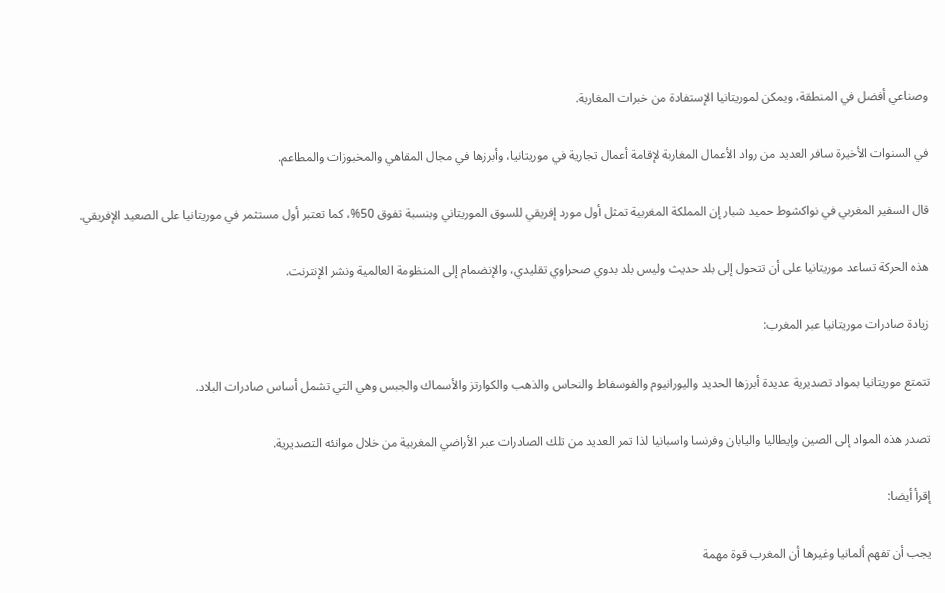وصناعي أفضل في المنطقة، ويمكن لموريتانيا الإستفادة من خبرات المغاربة.

في السنوات الأخيرة سافر العديد من رواد الأعمال المغاربة لإقامة أعمال تجارية في موريتانيا، وأبرزها في مجال المقاهي والمخبوزات والمطاعم.

قال السفير المغربي في نواكشوط حميد شبار إن المملكة المغربية تمثل أول مورد إفريقي للسوق الموريتاني وبنسبة تفوق 50%، كما تعتبر أول مستثمر في موريتانيا على الصعيد الإفريقي.

هذه الحركة تساعد موريتانيا على أن تتحول إلى بلد حديث وليس بلد بدوي صحراوي تقليدي، والإنضمام إلى المنظومة العالمية ونشر الإنترنت.

زيادة صادرات موريتانيا عبر المغرب:

تتمتع موريتانيا بمواد تصديرية عديدة أبرزها الحديد واليورانيوم والفوسفاط والنحاس والذهب والكوارتز والأسماك والجبس وهي التي تشمل أساس صادرات البلاد.

تصدر هذه المواد إلى الصين وإيطاليا واليابان وفرنسا واسبانيا لذا تمر العديد من تلك الصادرات عبر الأراضي المغربية من خلال موانئه التصديرية.

إقرأ أيضا:

يجب أن تفهم ألمانيا وغيرها أن المغرب قوة مهمة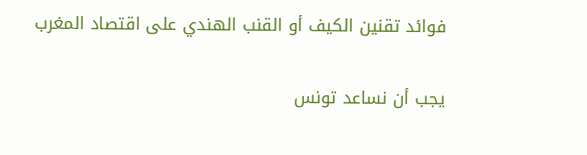فوائد تقنين الكيف أو القنب الهندي على اقتصاد المغرب

يجب أن نساعد تونس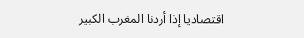اقتصاديا إذا أردنا المغرب الكبير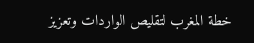خطة المغرب لتقليص الواردات وتعزيز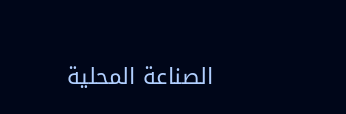الصناعة المحلية